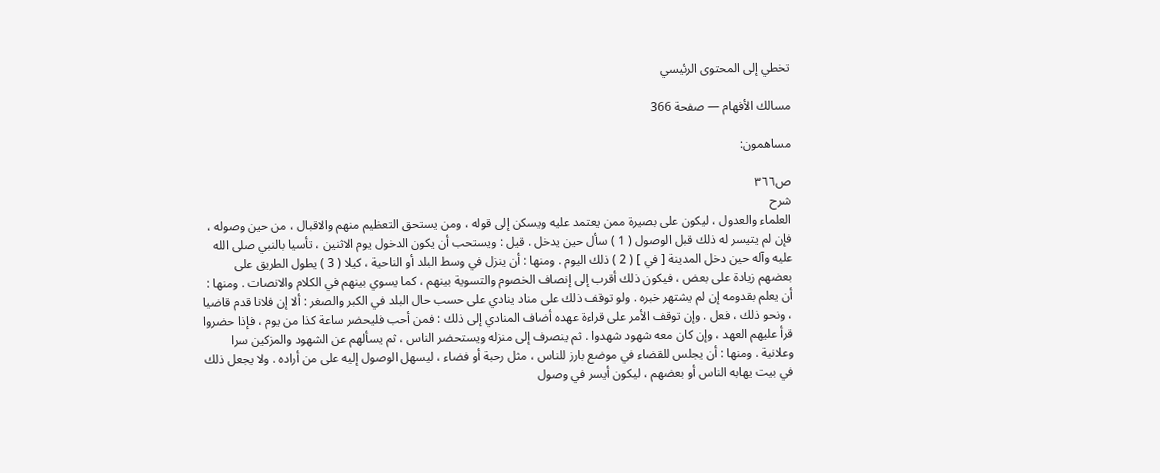تخطي إلى المحتوى الرئيسي

مسالك الأفهام — صفحة 366

مساهمون:

ص٣٦٦
شرح
العلماء والعدول ، ليكون على بصيرة ممن يعتمد عليه ويسكن إلى قوله ، ومن يستحق التعظيم منهم والاقبال ، من حين وصوله ، فإن لم يتيسر له ذلك قبل الوصول ( 1 ) سأل حين يدخل . قيل : ويستحب أن يكون الدخول يوم الاثنين ، تأسيا بالنبي صلى الله عليه وآله حين دخل المدينة [ في ] ( 2 ) ذلك اليوم . ومنها : أن ينزل في وسط البلد أو الناحية ، كيلا ( 3 ) يطول الطريق على بعضهم زيادة على بعض ، فيكون ذلك أقرب إلى إنصاف الخصوم والتسوية بينهم ، كما يسوي بينهم في الكلام والانصات . ومنها : أن يعلم بقدومه إن لم يشتهر خبره . ولو توقف ذلك على مناد ينادي على حسب حال البلد في الكبر والصغر : ألا إن فلانا قدم قاضيا ، ونحو ذلك ، فعل . وإن توقف الأمر على قراءة عهده أضاف المنادي إلى ذلك : فمن أحب فليحضر ساعة كذا من يوم ، فإذا حضروا قرأ عليهم العهد ، وإن كان معه شهود شهدوا . ثم ينصرف إلى منزله ويستحضر الناس ، ثم يسألهم عن الشهود والمزكين سرا وعلانية . ومنها : أن يجلس للقضاء في موضع بارز للناس ، مثل رحبة أو فضاء ، ليسهل الوصول إليه على من أراده . ولا يجعل ذلك في بيت يهابه الناس أو بعضهم ، ليكون أيسر في وصول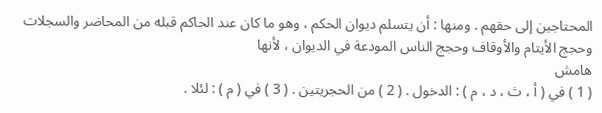المحتاجين إلى حقهم . ومنها : أن يتسلم ديوان الحكم ، وهو ما كان عند الحاكم قبله من المحاضر والسجلات وحجج الأيتام والأوقاف وحجج الناس المودعة في الديوان ، لأنها
هامش
( 1 ) في ( أ ، ث ، د ، م ) : الدخول . ( 2 ) من الحجريتين . ( 3 ) في ( م ) : لئلا .